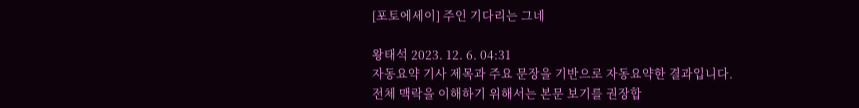[포토에세이] 주인 기다리는 그네

왕태석 2023. 12. 6. 04:31
자동요약 기사 제목과 주요 문장을 기반으로 자동요약한 결과입니다.
전체 맥락을 이해하기 위해서는 본문 보기를 권장합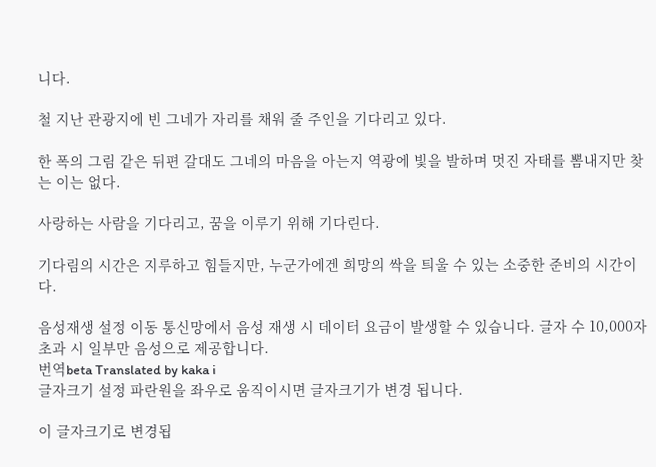니다.

철 지난 관광지에 빈 그네가 자리를 채워 줄 주인을 기다리고 있다.

한 폭의 그림 같은 뒤편 갈대도 그네의 마음을 아는지 역광에 빛을 발하며 멋진 자태를 뽐내지만 찾는 이는 없다.

사랑하는 사람을 기다리고, 꿈을 이루기 위해 기다린다.

기다림의 시간은 지루하고 힘들지만, 누군가에겐 희망의 싹을 틔울 수 있는 소중한 준비의 시간이다.

음성재생 설정 이동 통신망에서 음성 재생 시 데이터 요금이 발생할 수 있습니다. 글자 수 10,000자 초과 시 일부만 음성으로 제공합니다.
번역beta Translated by kaka i
글자크기 설정 파란원을 좌우로 움직이시면 글자크기가 변경 됩니다.

이 글자크기로 변경됩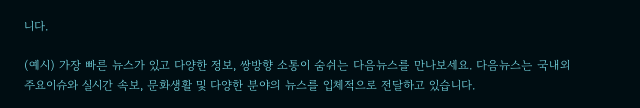니다.

(예시) 가장 빠른 뉴스가 있고 다양한 정보, 쌍방향 소통이 숨쉬는 다음뉴스를 만나보세요. 다음뉴스는 국내외 주요이슈와 실시간 속보, 문화생활 및 다양한 분야의 뉴스를 입체적으로 전달하고 있습니다.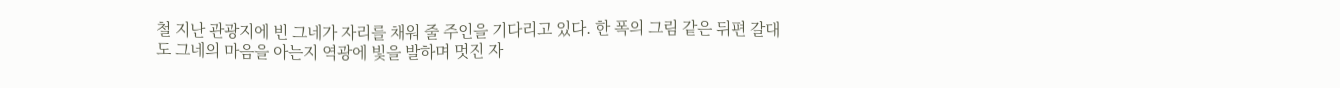철 지난 관광지에 빈 그네가 자리를 채워 줄 주인을 기다리고 있다. 한 폭의 그림 같은 뒤편 갈대도 그네의 마음을 아는지 역광에 빛을 발하며 멋진 자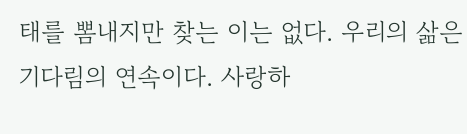태를 뽐내지만 찾는 이는 없다. 우리의 삶은 기다림의 연속이다. 사랑하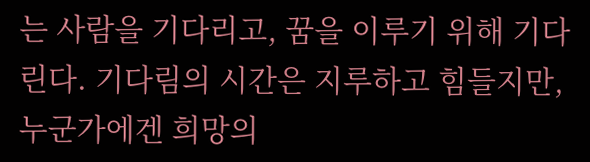는 사람을 기다리고, 꿈을 이루기 위해 기다린다. 기다림의 시간은 지루하고 힘들지만, 누군가에겐 희망의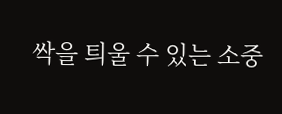싹을 틔울 수 있는 소중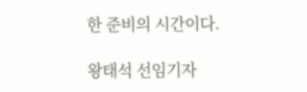한 준비의 시간이다.

왕태석 선임기자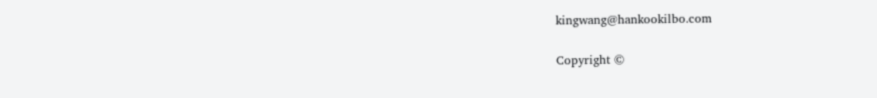kingwang@hankookilbo.com

Copyright ©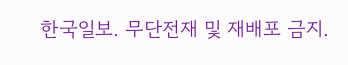한국일보. 무단전재 및 재배포 금지.